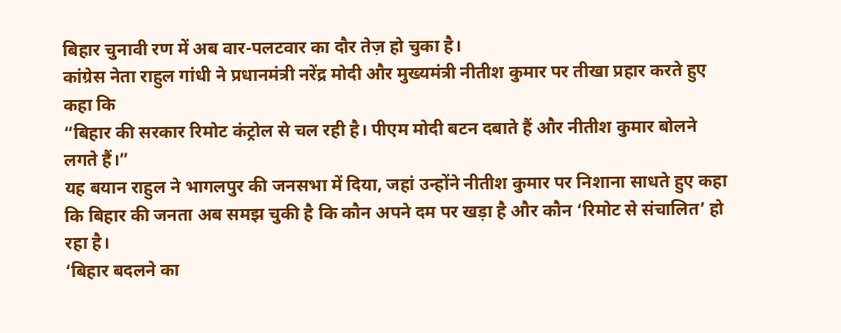बिहार चुनावी रण में अब वार-पलटवार का दौर तेज़ हो चुका है।
कांग्रेस नेता राहुल गांधी ने प्रधानमंत्री नरेंद्र मोदी और मुख्यमंत्री नीतीश कुमार पर तीखा प्रहार करते हुए कहा कि
“बिहार की सरकार रिमोट कंट्रोल से चल रही है। पीएम मोदी बटन दबाते हैं और नीतीश कुमार बोलने लगते हैं।”
यह बयान राहुल ने भागलपुर की जनसभा में दिया, जहां उन्होंने नीतीश कुमार पर निशाना साधते हुए कहा कि बिहार की जनता अब समझ चुकी है कि कौन अपने दम पर खड़ा है और कौन ‘रिमोट से संचालित’ हो रहा है।
‘बिहार बदलने का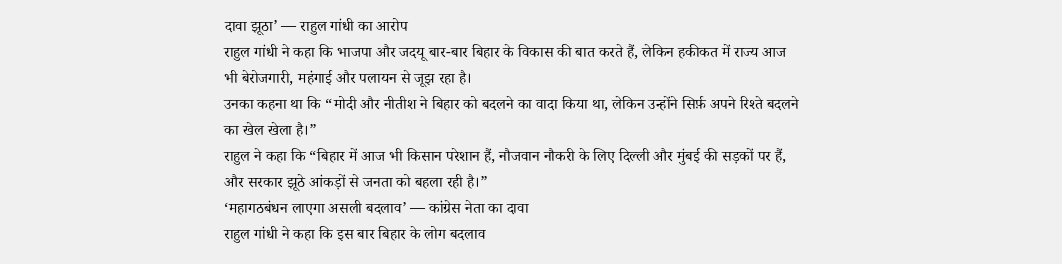दावा झूठा’ — राहुल गांधी का आरोप
राहुल गांधी ने कहा कि भाजपा और जदयू बार-बार बिहार के विकास की बात करते हैं, लेकिन हकीकत में राज्य आज भी बेरोजगारी, महंगाई और पलायन से जूझ रहा है।
उनका कहना था कि “मोदी और नीतीश ने बिहार को बदलने का वादा किया था, लेकिन उन्होंने सिर्फ़ अपने रिश्ते बदलने का खेल खेला है।”
राहुल ने कहा कि “बिहार में आज भी किसान परेशान हैं, नौजवान नौकरी के लिए दिल्ली और मुंबई की सड़कों पर हैं, और सरकार झूठे आंकड़ों से जनता को बहला रही है।”
‘महागठबंधन लाएगा असली बदलाव’ — कांग्रेस नेता का दावा
राहुल गांधी ने कहा कि इस बार बिहार के लोग बदलाव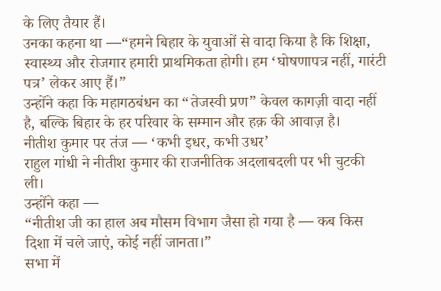के लिए तैयार हैं।
उनका कहना था —“हमने बिहार के युवाओं से वादा किया है कि शिक्षा, स्वास्थ्य और रोजगार हमारी प्राथमिकता होगी। हम ‘घोषणापत्र नहीं, गारंटी पत्र’ लेकर आए हैं।”
उन्होंने कहा कि महागठबंधन का “तेजस्वी प्रण” केवल कागज़ी वादा नहीं है, बल्कि बिहार के हर परिवार के सम्मान और हक़ की आवाज़ है।
नीतीश कुमार पर तंज — ‘कभी इधर, कभी उधर’
राहुल गांधी ने नीतीश कुमार की राजनीतिक अदलाबदली पर भी चुटकी ली।
उन्होंने कहा —
“नीतीश जी का हाल अब मौसम विभाग जैसा हो गया है — कब किस दिशा में चले जाएं, कोई नहीं जानता।”
सभा में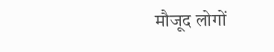मौजूद लोगों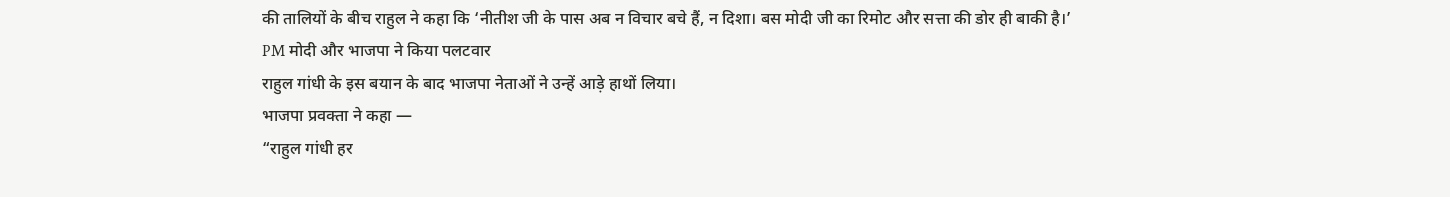की तालियों के बीच राहुल ने कहा कि ‘नीतीश जी के पास अब न विचार बचे हैं, न दिशा। बस मोदी जी का रिमोट और सत्ता की डोर ही बाकी है।’
PM मोदी और भाजपा ने किया पलटवार
राहुल गांधी के इस बयान के बाद भाजपा नेताओं ने उन्हें आड़े हाथों लिया।
भाजपा प्रवक्ता ने कहा —
“राहुल गांधी हर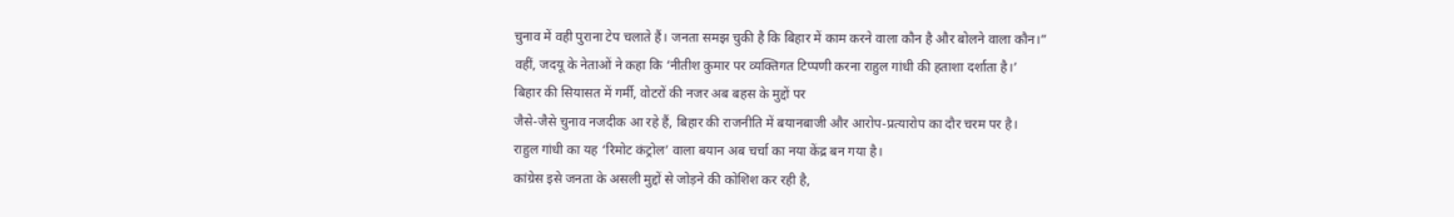चुनाव में वही पुराना टेप चलाते हैं। जनता समझ चुकी है कि बिहार में काम करने वाला कौन है और बोलने वाला कौन।”
वहीं, जदयू के नेताओं ने कहा कि ‘नीतीश कुमार पर व्यक्तिगत टिप्पणी करना राहुल गांधी की हताशा दर्शाता है।’
बिहार की सियासत में गर्मी, वोटरों की नजर अब बहस के मुद्दों पर
जैसे-जैसे चुनाव नजदीक आ रहे हैं, बिहार की राजनीति में बयानबाजी और आरोप-प्रत्यारोप का दौर चरम पर है।
राहुल गांधी का यह ‘रिमोट कंट्रोल’ वाला बयान अब चर्चा का नया केंद्र बन गया है।
कांग्रेस इसे जनता के असली मुद्दों से जोड़ने की कोशिश कर रही है,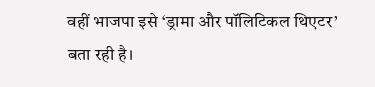वहीं भाजपा इसे ‘ड्रामा और पॉलिटिकल थिएटर’ बता रही है।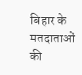बिहार के मतदाताओं की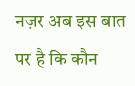नज़र अब इस बात पर है कि कौन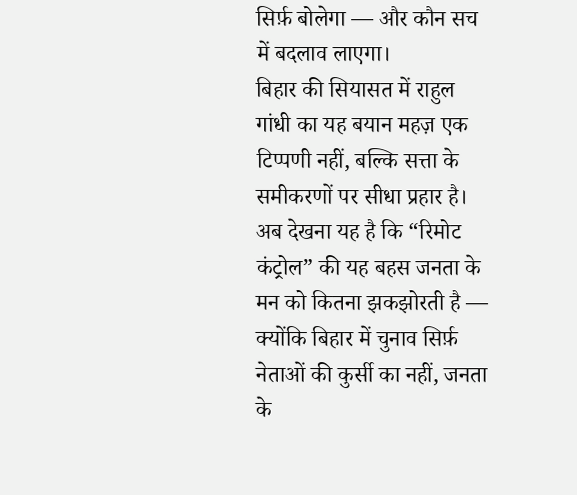सिर्फ़ बोलेगा — और कौन सच में बदलाव लाएगा।
बिहार की सियासत में राहुल गांधी का यह बयान महज़ एक टिप्पणी नहीं, बल्कि सत्ता के समीकरणों पर सीधा प्रहार है।
अब देखना यह है कि “रिमोट कंट्रोल” की यह बहस जनता के मन को कितना झकझोरती है —
क्योंकि बिहार में चुनाव सिर्फ़ नेताओं की कुर्सी का नहीं, जनता के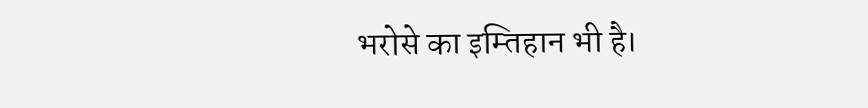भरोसे का इम्तिहान भी है।